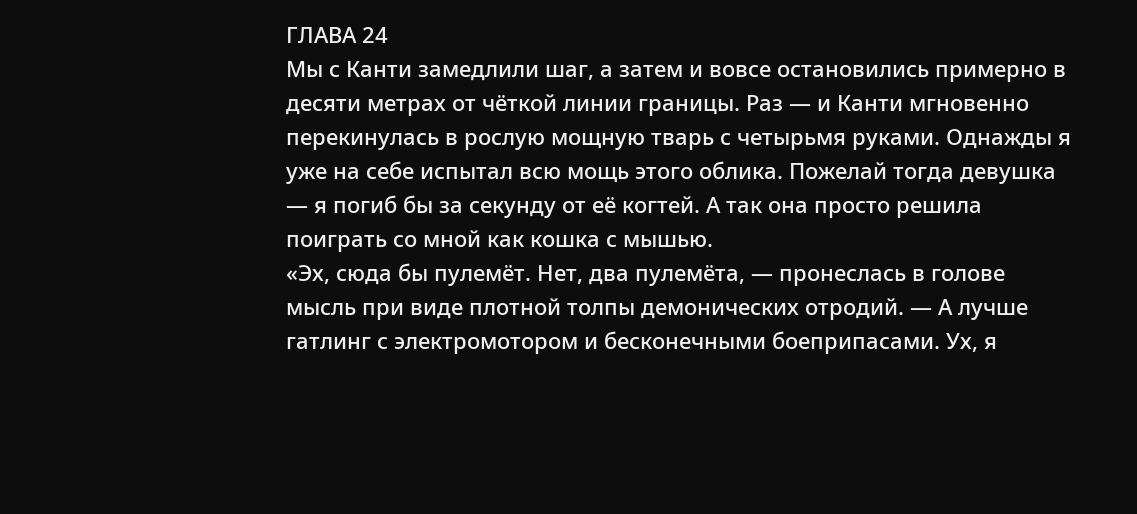ГЛАВА 24
Мы с Канти замедлили шаг, а затем и вовсе остановились примерно в десяти метрах от чёткой линии границы. Раз — и Канти мгновенно перекинулась в рослую мощную тварь с четырьмя руками. Однажды я уже на себе испытал всю мощь этого облика. Пожелай тогда девушка — я погиб бы за секунду от её когтей. А так она просто решила поиграть со мной как кошка с мышью.
«Эх, сюда бы пулемёт. Нет, два пулемёта, — пронеслась в голове мысль при виде плотной толпы демонических отродий. — А лучше гатлинг с электромотором и бесконечными боеприпасами. Ух, я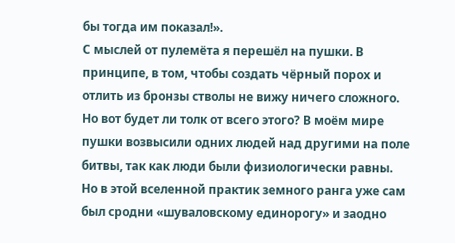бы тогда им показал!».
С мыслей от пулемёта я перешёл на пушки. В принципе, в том, чтобы создать чёрный порох и отлить из бронзы стволы не вижу ничего сложного. Но вот будет ли толк от всего этого? В моём мире пушки возвысили одних людей над другими на поле битвы, так как люди были физиологически равны. Но в этой вселенной практик земного ранга уже сам был сродни «шуваловскому единорогу» и заодно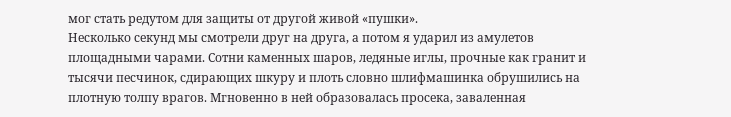мог стать редутом для защиты от другой живой «пушки».
Несколько секунд мы смотрели друг на друга, а потом я ударил из амулетов площадными чарами. Сотни каменных шаров, ледяные иглы, прочные как гранит и тысячи песчинок, сдирающих шкуру и плоть словно шлифмашинка обрушились на плотную толпу врагов. Мгновенно в ней образовалась просека, заваленная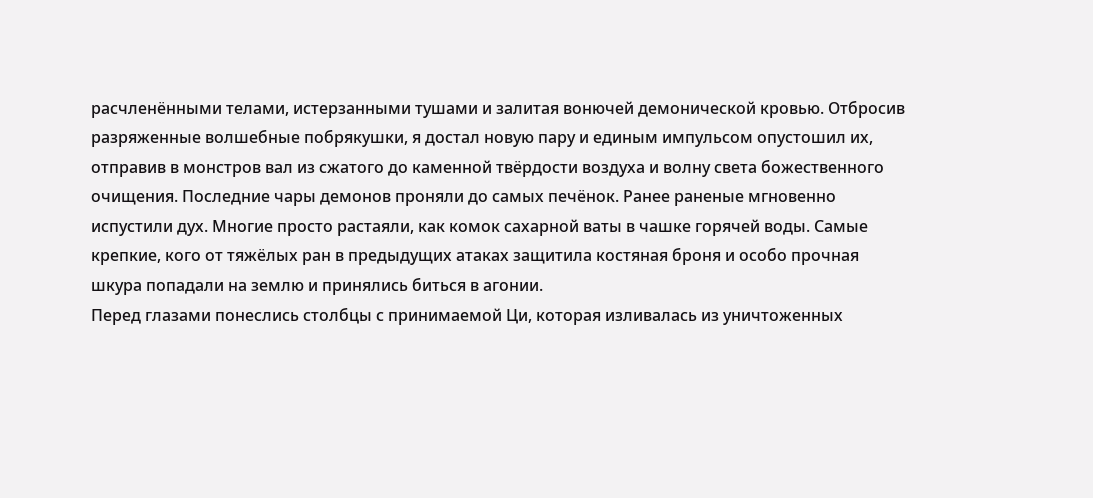расчленёнными телами, истерзанными тушами и залитая вонючей демонической кровью. Отбросив разряженные волшебные побрякушки, я достал новую пару и единым импульсом опустошил их, отправив в монстров вал из сжатого до каменной твёрдости воздуха и волну света божественного очищения. Последние чары демонов проняли до самых печёнок. Ранее раненые мгновенно испустили дух. Многие просто растаяли, как комок сахарной ваты в чашке горячей воды. Самые крепкие, кого от тяжёлых ран в предыдущих атаках защитила костяная броня и особо прочная шкура попадали на землю и принялись биться в агонии.
Перед глазами понеслись столбцы с принимаемой Ци, которая изливалась из уничтоженных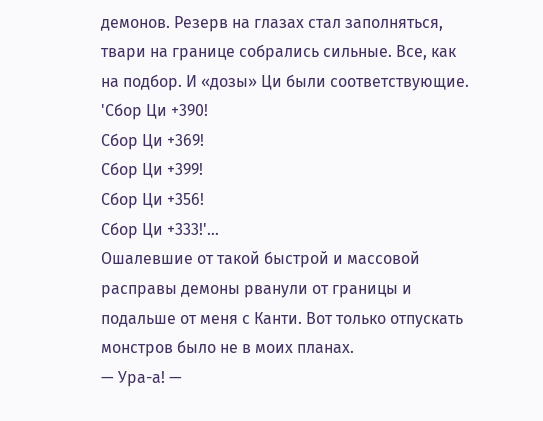демонов. Резерв на глазах стал заполняться, твари на границе собрались сильные. Все, как на подбор. И «дозы» Ци были соответствующие.
'Сбор Ци +390!
Сбор Ци +369!
Сбор Ци +399!
Сбор Ци +356!
Сбор Ци +333!'…
Ошалевшие от такой быстрой и массовой расправы демоны рванули от границы и подальше от меня с Канти. Вот только отпускать монстров было не в моих планах.
— Ура-а! —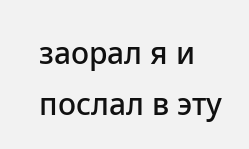заорал я и послал в эту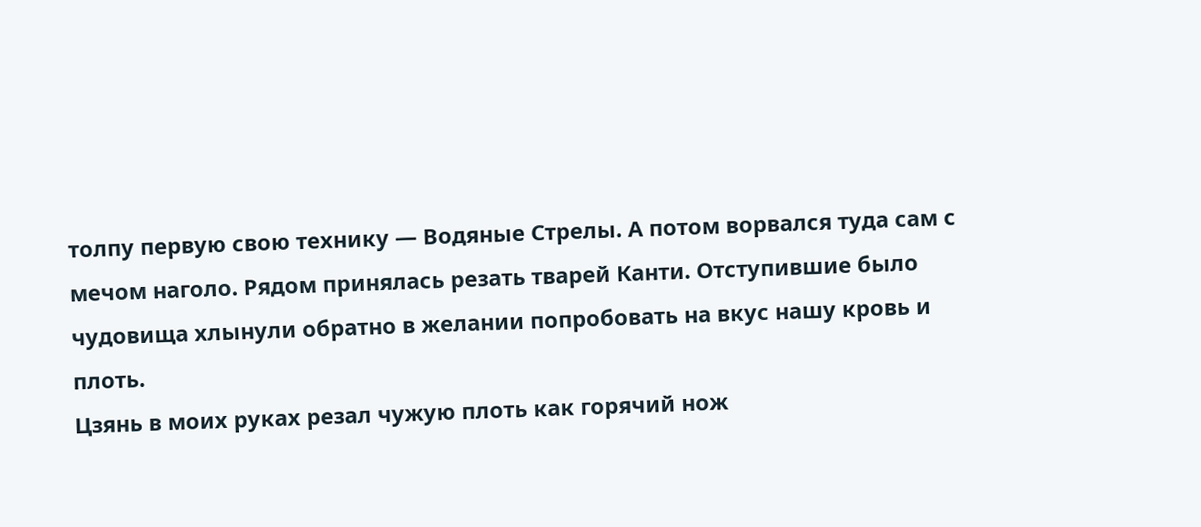толпу первую свою технику — Водяные Стрелы. А потом ворвался туда сам с мечом наголо. Рядом принялась резать тварей Канти. Отступившие было чудовища хлынули обратно в желании попробовать на вкус нашу кровь и плоть.
Цзянь в моих руках резал чужую плоть как горячий нож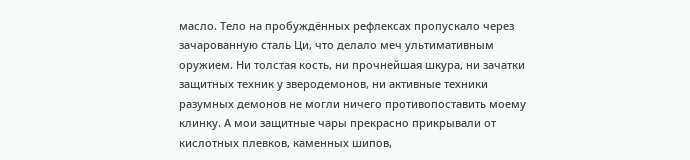масло. Тело на пробуждённых рефлексах пропускало через зачарованную сталь Ци, что делало меч ультимативным оружием. Ни толстая кость, ни прочнейшая шкура, ни зачатки защитных техник у зверодемонов, ни активные техники разумных демонов не могли ничего противопоставить моему клинку. А мои защитные чары прекрасно прикрывали от кислотных плевков, каменных шипов,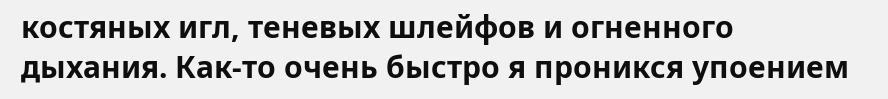костяных игл, теневых шлейфов и огненного дыхания. Как-то очень быстро я проникся упоением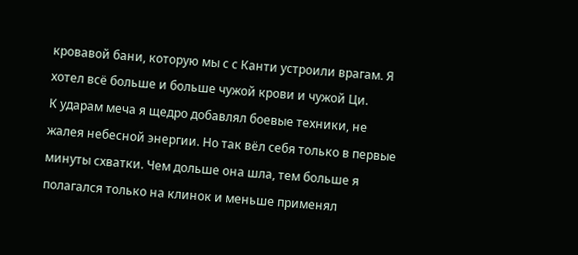кровавой бани, которую мы с с Канти устроили врагам. Я хотел всё больше и больше чужой крови и чужой Ци.
К ударам меча я щедро добавлял боевые техники, не жалея небесной энергии. Но так вёл себя только в первые минуты схватки. Чем дольше она шла, тем больше я полагался только на клинок и меньше применял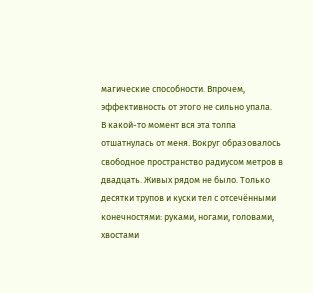магические способности. Впрочем, эффективность от этого не сильно упала.
В какой-то момент вся эта толпа отшатнулась от меня. Вокруг образовалось свободное пространство радиусом метров в двадцать. Живых рядом не было. Только десятки трупов и куски тел с отсечёнными конечностями: руками, ногами, головами, хвостами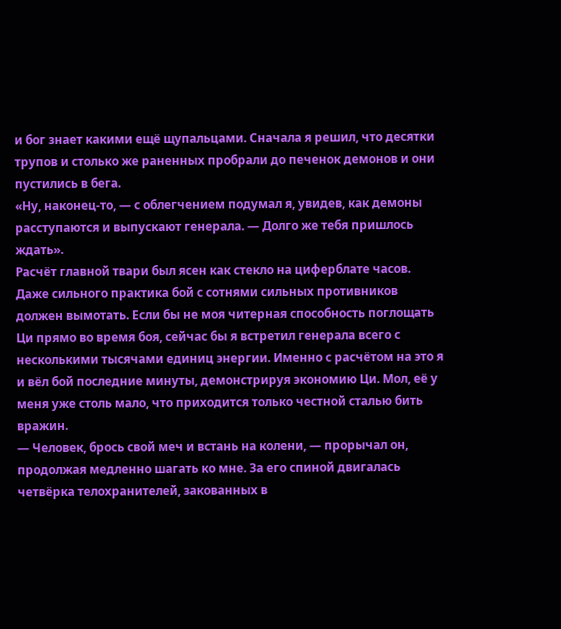и бог знает какими ещё щупальцами. Сначала я решил, что десятки трупов и столько же раненных пробрали до печенок демонов и они пустились в бега.
«Ну, наконец-то, — с облегчением подумал я, увидев, как демоны расступаются и выпускают генерала. — Долго же тебя пришлось ждать».
Расчёт главной твари был ясен как стекло на циферблате часов. Даже сильного практика бой с сотнями сильных противников должен вымотать. Если бы не моя читерная способность поглощать Ци прямо во время боя, сейчас бы я встретил генерала всего с несколькими тысячами единиц энергии. Именно с расчётом на это я и вёл бой последние минуты, демонстрируя экономию Ци. Мол, её у меня уже столь мало, что приходится только честной сталью бить вражин.
— Человек, брось свой меч и встань на колени, — прорычал он, продолжая медленно шагать ко мне. За его спиной двигалась четвёрка телохранителей, закованных в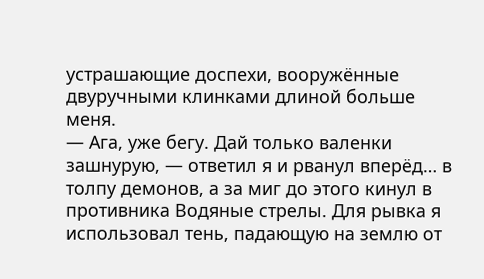устрашающие доспехи, вооружённые двуручными клинками длиной больше меня.
— Ага, уже бегу. Дай только валенки зашнурую, — ответил я и рванул вперёд… в толпу демонов, а за миг до этого кинул в противника Водяные стрелы. Для рывка я использовал тень, падающую на землю от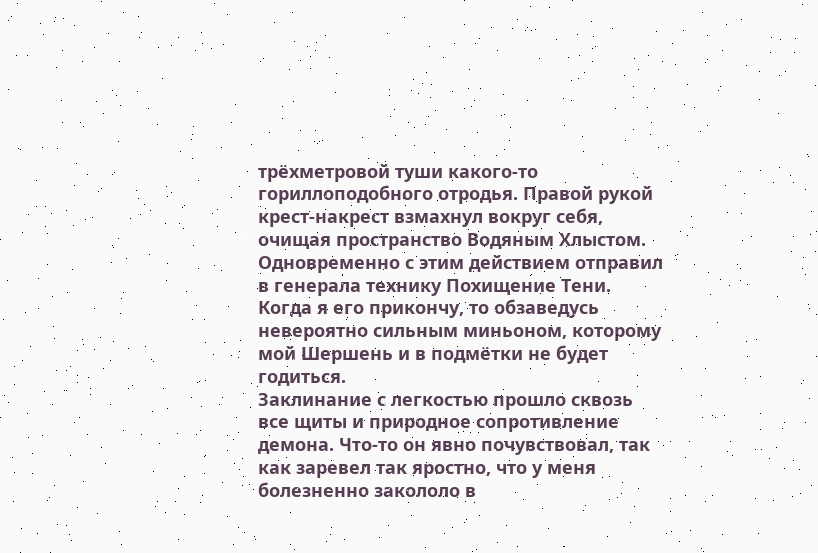трёхметровой туши какого-то гориллоподобного отродья. Правой рукой крест-накрест взмахнул вокруг себя, очищая пространство Водяным Хлыстом. Одновременно с этим действием отправил в генерала технику Похищение Тени. Когда я его прикончу, то обзаведусь невероятно сильным миньоном, которому мой Шершень и в подмётки не будет годиться.
Заклинание с легкостью прошло сквозь все щиты и природное сопротивление демона. Что-то он явно почувствовал, так как заревел так яростно, что у меня болезненно закололо в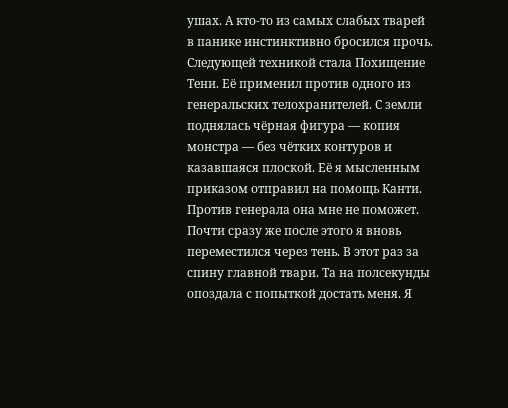ушах. А кто-то из самых слабых тварей в панике инстинктивно бросился прочь.
Следующей техникой стала Похищение Тени. Её применил против одного из генеральских телохранителей. С земли поднялась чёрная фигура — копия монстра — без чётких контуров и казавшаяся плоской. Её я мысленным приказом отправил на помощь Канти. Против генерала она мне не поможет.
Почти сразу же после этого я вновь переместился через тень. В этот раз за спину главной твари. Та на полсекунды опоздала с попыткой достать меня. Я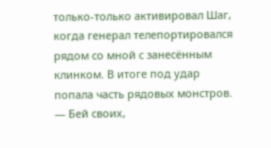только-только активировал Шаг, когда генерал телепортировался рядом со мной с занесённым клинком. В итоге под удар попала часть рядовых монстров.
— Бей своих,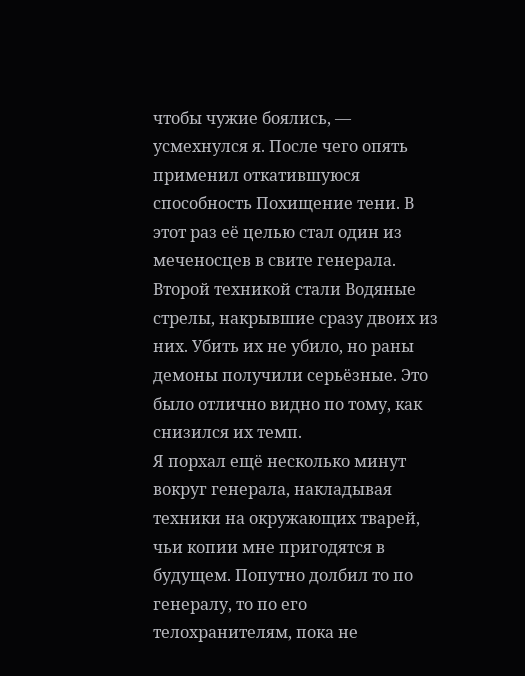чтобы чужие боялись, — усмехнулся я. После чего опять применил откатившуюся способность Похищение тени. В этот раз её целью стал один из меченосцев в свите генерала. Второй техникой стали Водяные стрелы, накрывшие сразу двоих из них. Убить их не убило, но раны демоны получили серьёзные. Это было отлично видно по тому, как снизился их темп.
Я порхал ещё несколько минут вокруг генерала, накладывая техники на окружающих тварей, чьи копии мне пригодятся в будущем. Попутно долбил то по генералу, то по его телохранителям, пока не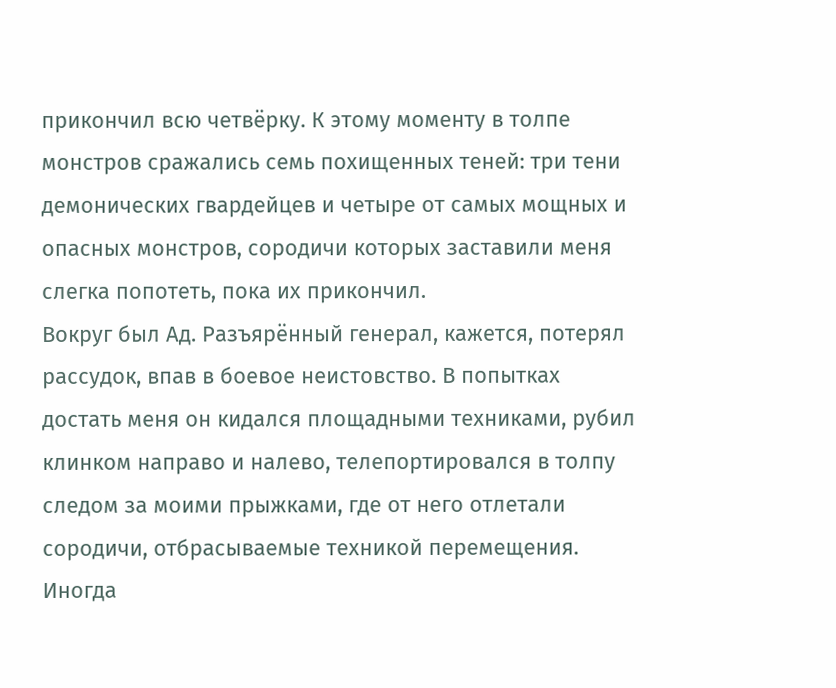прикончил всю четвёрку. К этому моменту в толпе монстров сражались семь похищенных теней: три тени демонических гвардейцев и четыре от самых мощных и опасных монстров, сородичи которых заставили меня слегка попотеть, пока их прикончил.
Вокруг был Ад. Разъярённый генерал, кажется, потерял рассудок, впав в боевое неистовство. В попытках достать меня он кидался площадными техниками, рубил клинком направо и налево, телепортировался в толпу следом за моими прыжками, где от него отлетали сородичи, отбрасываемые техникой перемещения. Иногда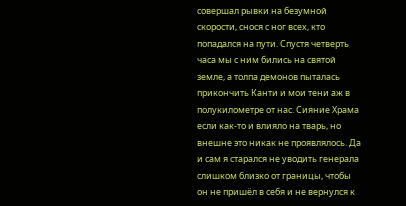совершал рывки на безумной скорости, снося с ног всех, кто попадался на пути. Спустя четверть часа мы с ним бились на святой земле, а толпа демонов пыталась прикончить Канти и мои тени аж в полукилометре от нас. Сияние Храма если как-то и влияло на тварь, но внешне это никак не проявлялось. Да и сам я старался не уводить генерала слишком близко от границы, чтобы он не пришёл в себя и не вернулся к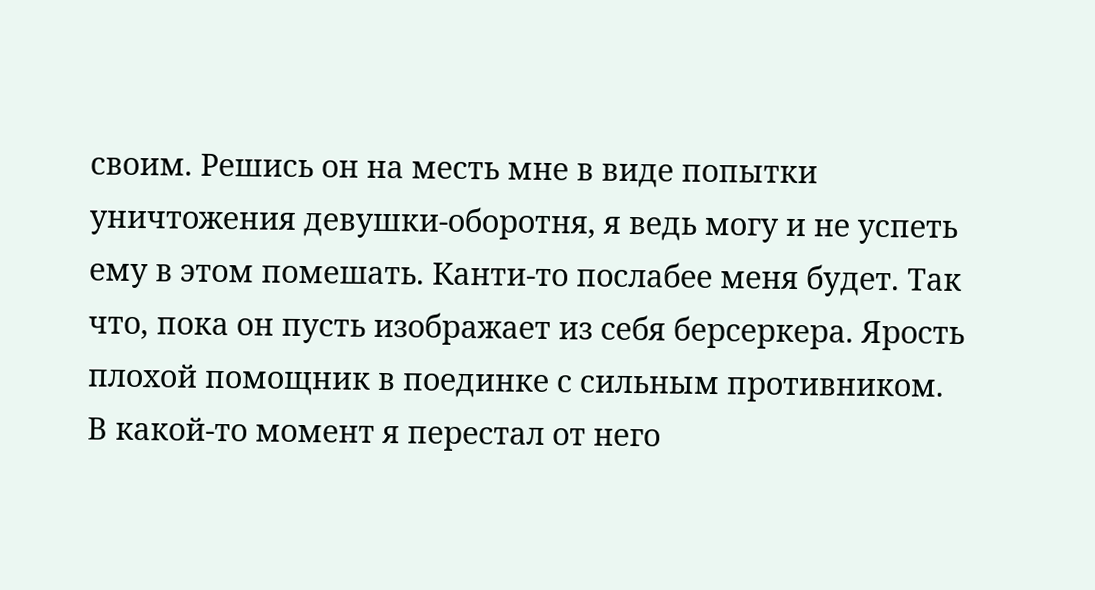своим. Решись он на месть мне в виде попытки уничтожения девушки-оборотня, я ведь могу и не успеть ему в этом помешать. Канти-то послабее меня будет. Так что, пока он пусть изображает из себя берсеркера. Ярость плохой помощник в поединке с сильным противником.
В какой-то момент я перестал от него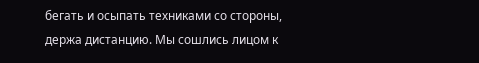бегать и осыпать техниками со стороны, держа дистанцию. Мы сошлись лицом к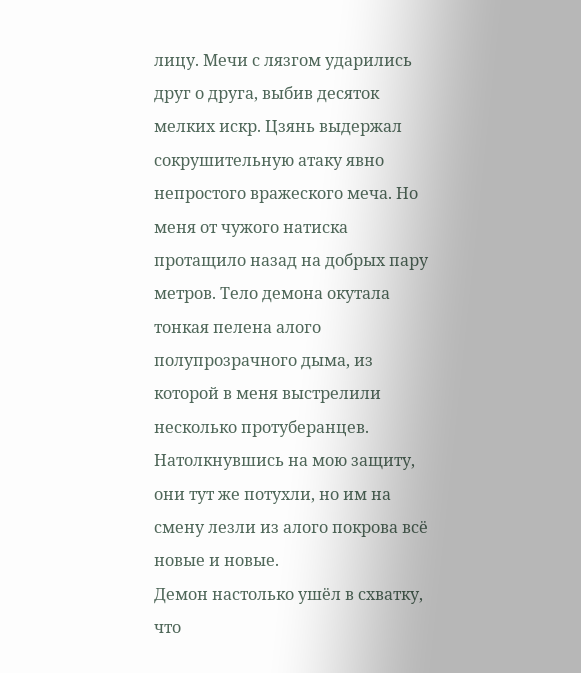лицу. Мечи с лязгом ударились друг о друга, выбив десяток мелких искр. Цзянь выдержал сокрушительную атаку явно непростого вражеского меча. Но меня от чужого натиска протащило назад на добрых пару метров. Тело демона окутала тонкая пелена алого полупрозрачного дыма, из которой в меня выстрелили несколько протуберанцев. Натолкнувшись на мою защиту, они тут же потухли, но им на смену лезли из алого покрова всё новые и новые.
Демон настолько ушёл в схватку, что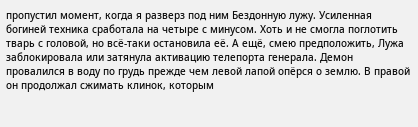пропустил момент, когда я разверз под ним Бездонную лужу. Усиленная богиней техника сработала на четыре с минусом. Хоть и не смогла поглотить тварь с головой, но всё-таки остановила её. А ещё, смею предположить, Лужа заблокировала или затянула активацию телепорта генерала. Демон провалился в воду по грудь прежде чем левой лапой опёрся о землю. В правой он продолжал сжимать клинок, которым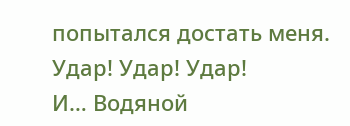попытался достать меня.
Удар! Удар! Удар!
И… Водяной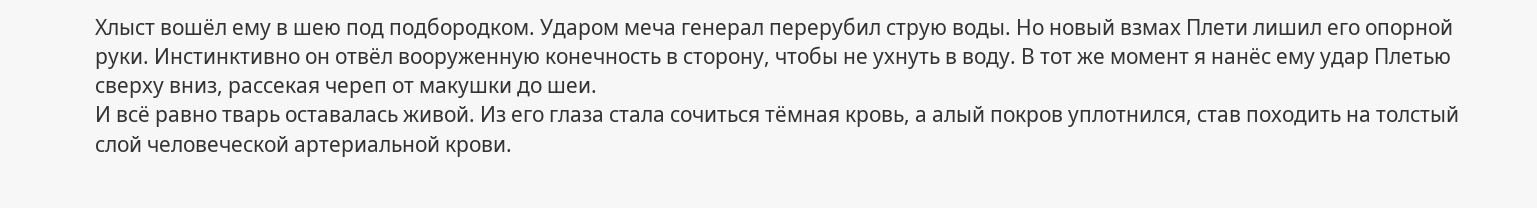Хлыст вошёл ему в шею под подбородком. Ударом меча генерал перерубил струю воды. Но новый взмах Плети лишил его опорной руки. Инстинктивно он отвёл вооруженную конечность в сторону, чтобы не ухнуть в воду. В тот же момент я нанёс ему удар Плетью сверху вниз, рассекая череп от макушки до шеи.
И всё равно тварь оставалась живой. Из его глаза стала сочиться тёмная кровь, а алый покров уплотнился, став походить на толстый слой человеческой артериальной крови.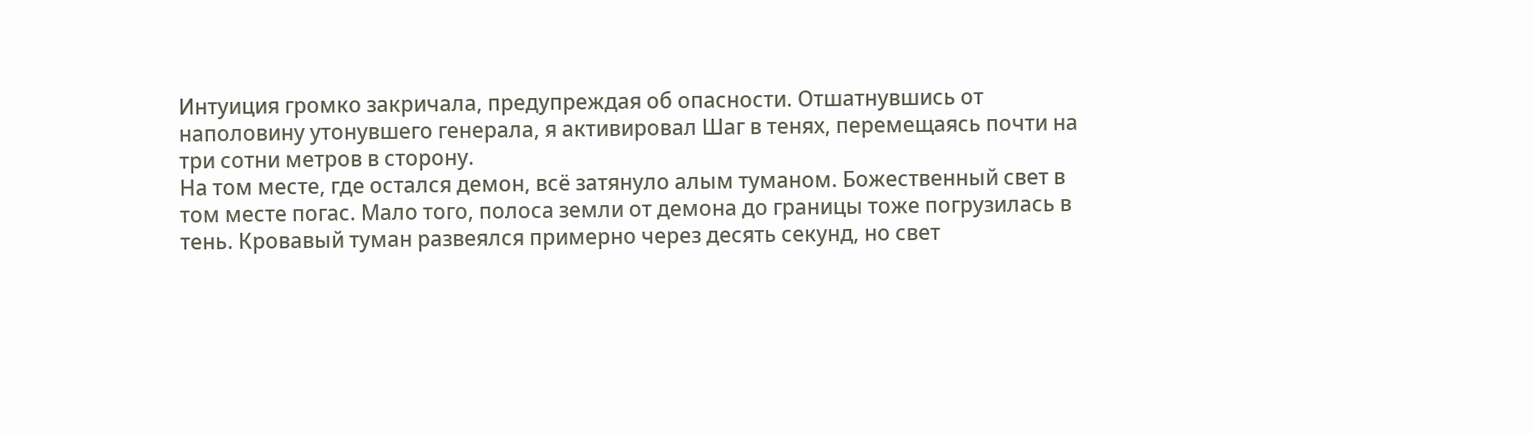Интуиция громко закричала, предупреждая об опасности. Отшатнувшись от наполовину утонувшего генерала, я активировал Шаг в тенях, перемещаясь почти на три сотни метров в сторону.
На том месте, где остался демон, всё затянуло алым туманом. Божественный свет в том месте погас. Мало того, полоса земли от демона до границы тоже погрузилась в тень. Кровавый туман развеялся примерно через десять секунд, но свет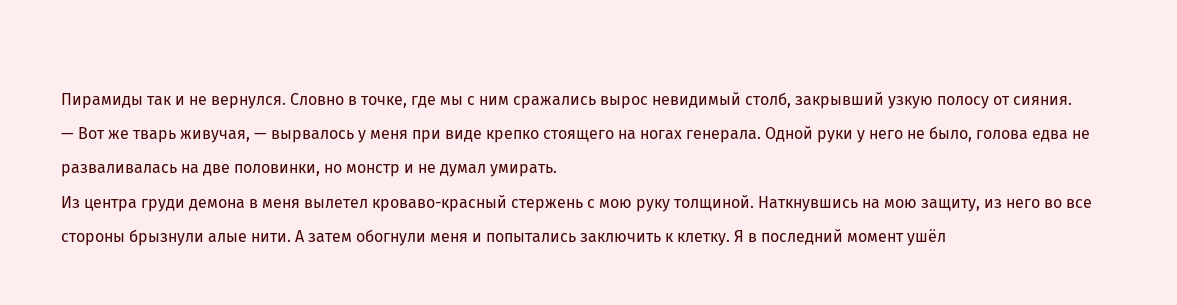Пирамиды так и не вернулся. Словно в точке, где мы с ним сражались вырос невидимый столб, закрывший узкую полосу от сияния.
— Вот же тварь живучая, — вырвалось у меня при виде крепко стоящего на ногах генерала. Одной руки у него не было, голова едва не разваливалась на две половинки, но монстр и не думал умирать.
Из центра груди демона в меня вылетел кроваво-красный стержень с мою руку толщиной. Наткнувшись на мою защиту, из него во все стороны брызнули алые нити. А затем обогнули меня и попытались заключить к клетку. Я в последний момент ушёл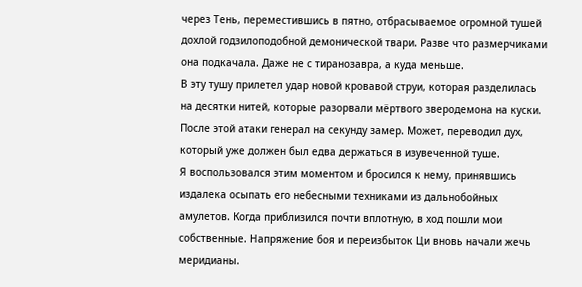через Тень, переместившись в пятно, отбрасываемое огромной тушей дохлой годзилоподобной демонической твари. Разве что размерчиками она подкачала. Даже не с тиранозавра, а куда меньше.
В эту тушу прилетел удар новой кровавой струи, которая разделилась на десятки нитей, которые разорвали мёртвого зверодемона на куски. После этой атаки генерал на секунду замер. Может, переводил дух, который уже должен был едва держаться в изувеченной туше.
Я воспользовался этим моментом и бросился к нему, принявшись издалека осыпать его небесными техниками из дальнобойных амулетов. Когда приблизился почти вплотную, в ход пошли мои собственные. Напряжение боя и переизбыток Ци вновь начали жечь меридианы.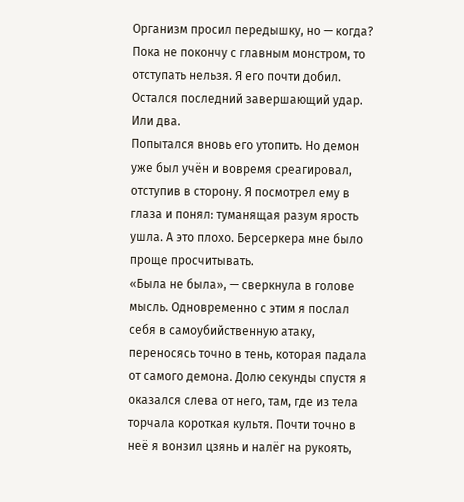Организм просил передышку, но — когда? Пока не покончу с главным монстром, то отступать нельзя. Я его почти добил. Остался последний завершающий удар. Или два.
Попытался вновь его утопить. Но демон уже был учён и вовремя среагировал, отступив в сторону. Я посмотрел ему в глаза и понял: туманящая разум ярость ушла. А это плохо. Берсеркера мне было проще просчитывать.
«Была не была», — сверкнула в голове мысль. Одновременно с этим я послал себя в самоубийственную атаку, переносясь точно в тень, которая падала от самого демона. Долю секунды спустя я оказался слева от него, там, где из тела торчала короткая культя. Почти точно в неё я вонзил цзянь и налёг на рукоять,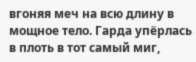вгоняя меч на всю длину в мощное тело. Гарда упёрлась в плоть в тот самый миг,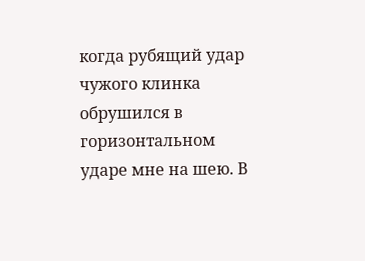когда рубящий удар чужого клинка обрушился в горизонтальном ударе мне на шею. В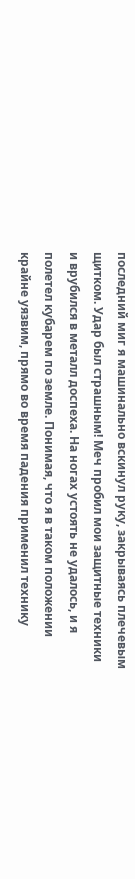последний миг я машинально вскинул руку, закрываясь плечевым щитком. Удар был страшным! Меч пробил мои защитные техники и врубился в металл доспеха. На ногах устоять не удалось, и я полетел кубарем по земле. Понимая, что я в таком положении крайне уязвим, прямо во время падения применил технику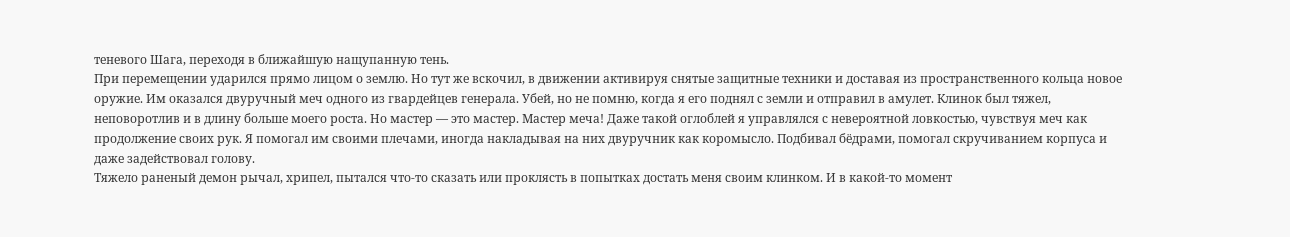теневого Шага, переходя в ближайшую нащупанную тень.
При перемещении ударился прямо лицом о землю. Но тут же вскочил, в движении активируя снятые защитные техники и доставая из пространственного кольца новое оружие. Им оказался двуручный меч одного из гвардейцев генерала. Убей, но не помню, когда я его поднял с земли и отправил в амулет. Клинок был тяжел, неповоротлив и в длину больше моего роста. Но мастер — это мастер. Мастер меча! Даже такой оглоблей я управлялся с невероятной ловкостью, чувствуя меч как продолжение своих рук. Я помогал им своими плечами, иногда накладывая на них двуручник как коромысло. Подбивал бёдрами, помогал скручиванием корпуса и даже задействовал голову.
Тяжело раненый демон рычал, хрипел, пытался что-то сказать или проклясть в попытках достать меня своим клинком. И в какой-то момент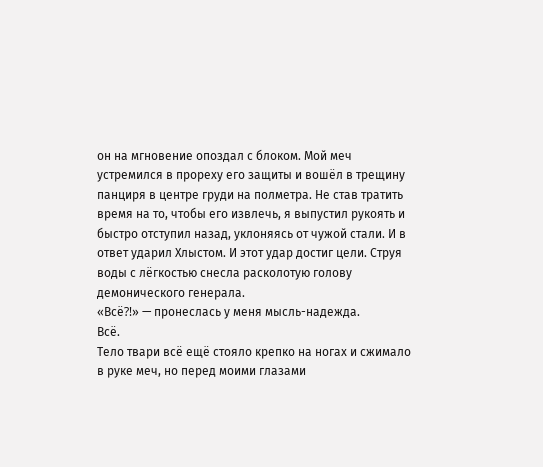он на мгновение опоздал с блоком. Мой меч устремился в прореху его защиты и вошёл в трещину панциря в центре груди на полметра. Не став тратить время на то, чтобы его извлечь, я выпустил рукоять и быстро отступил назад, уклоняясь от чужой стали. И в ответ ударил Хлыстом. И этот удар достиг цели. Струя воды с лёгкостью снесла расколотую голову демонического генерала.
«Всё⁈» — пронеслась у меня мысль-надежда.
Всё.
Тело твари всё ещё стояло крепко на ногах и сжимало в руке меч, но перед моими глазами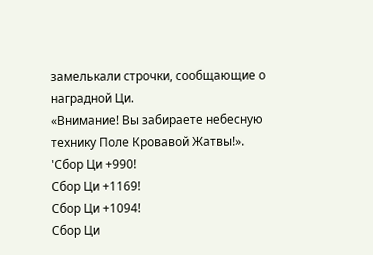замелькали строчки, сообщающие о наградной Ци.
«Внимание! Вы забираете небесную технику Поле Кровавой Жатвы!».
'Сбор Ци +990!
Сбор Ци +1169!
Сбор Ци +1094!
Сбор Ци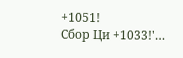+1051!
Сбор Ци +1033!'…